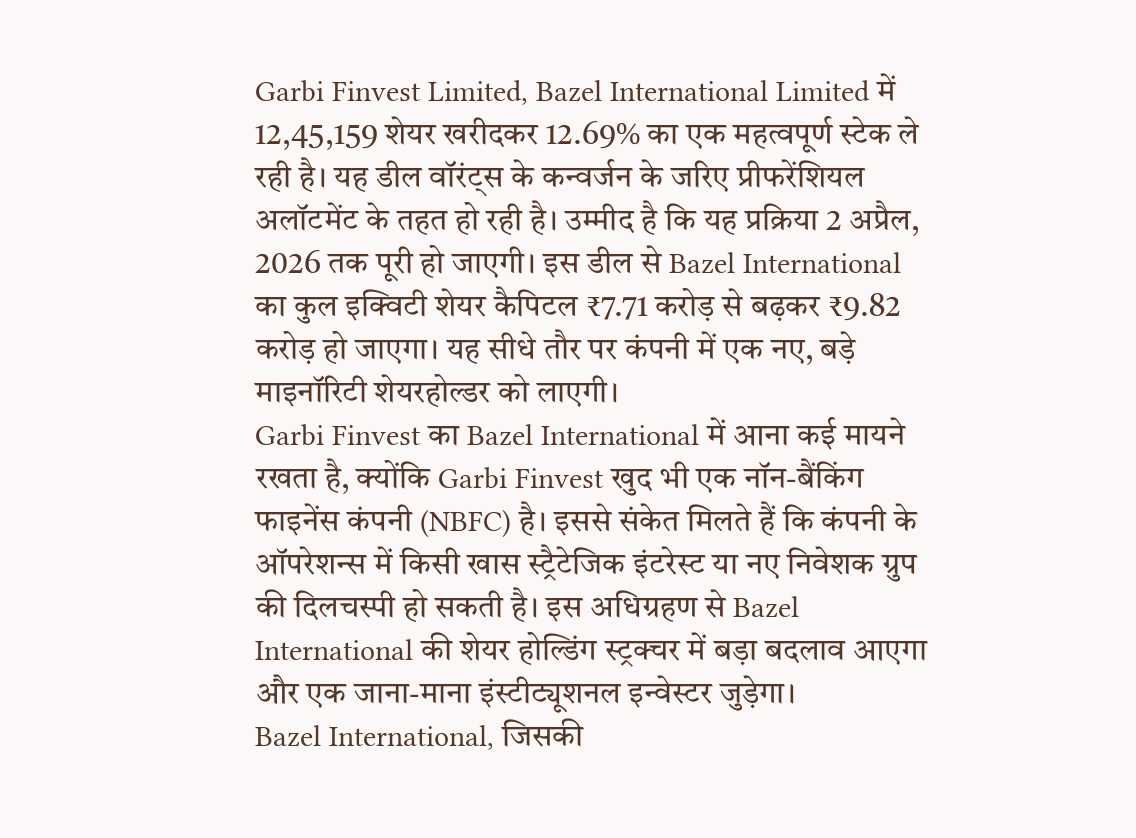Garbi Finvest Limited, Bazel International Limited में 12,45,159 शेयर खरीदकर 12.69% का एक महत्वपूर्ण स्टेक ले रही है। यह डील वॉरंट्स के कन्वर्जन के जरिए प्रीफरेंशियल अलॉटमेंट के तहत हो रही है। उम्मीद है कि यह प्रक्रिया 2 अप्रैल, 2026 तक पूरी हो जाएगी। इस डील से Bazel International का कुल इक्विटी शेयर कैपिटल ₹7.71 करोड़ से बढ़कर ₹9.82 करोड़ हो जाएगा। यह सीधे तौर पर कंपनी में एक नए, बड़े माइनॉरिटी शेयरहोल्डर को लाएगी।
Garbi Finvest का Bazel International में आना कई मायने रखता है, क्योंकि Garbi Finvest खुद भी एक नॉन-बैंकिंग फाइनेंस कंपनी (NBFC) है। इससे संकेत मिलते हैं कि कंपनी के ऑपरेशन्स में किसी खास स्ट्रैटेजिक इंटरेस्ट या नए निवेशक ग्रुप की दिलचस्पी हो सकती है। इस अधिग्रहण से Bazel International की शेयर होल्डिंग स्ट्रक्चर में बड़ा बदलाव आएगा और एक जाना-माना इंस्टीट्यूशनल इन्वेस्टर जुड़ेगा।
Bazel International, जिसकी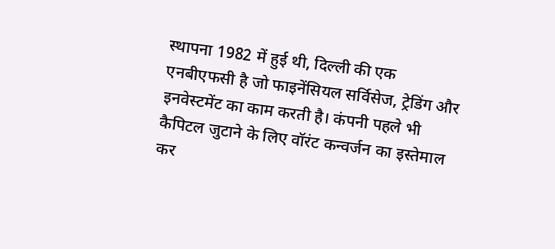स्थापना 1982 में हुई थी, दिल्ली की एक एनबीएफसी है जो फाइनेंसियल सर्विसेज, ट्रेडिंग और इनवेस्टमेंट का काम करती है। कंपनी पहले भी कैपिटल जुटाने के लिए वॉरंट कन्वर्जन का इस्तेमाल कर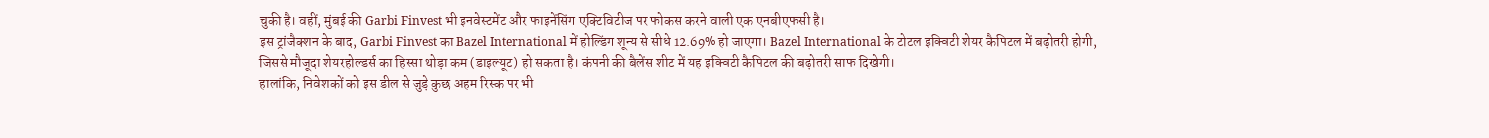चुकी है। वहीं, मुंबई की Garbi Finvest भी इनवेस्टमेंट और फाइनेंसिंग एक्टिविटीज पर फोकस करने वाली एक एनबीएफसी है।
इस ट्रांजैक्शन के बाद, Garbi Finvest का Bazel International में होल्डिंग शून्य से सीधे 12.69% हो जाएगा। Bazel International के टोटल इक्विटी शेयर कैपिटल में बढ़ोतरी होगी, जिससे मौजूदा शेयरहोल्डर्स का हिस्सा थोड़ा कम (डाइल्यूट) हो सकता है। कंपनी की बैलेंस शीट में यह इक्विटी कैपिटल की बढ़ोतरी साफ दिखेगी।
हालांकि, निवेशकों को इस डील से जुड़े कुछ अहम रिस्क पर भी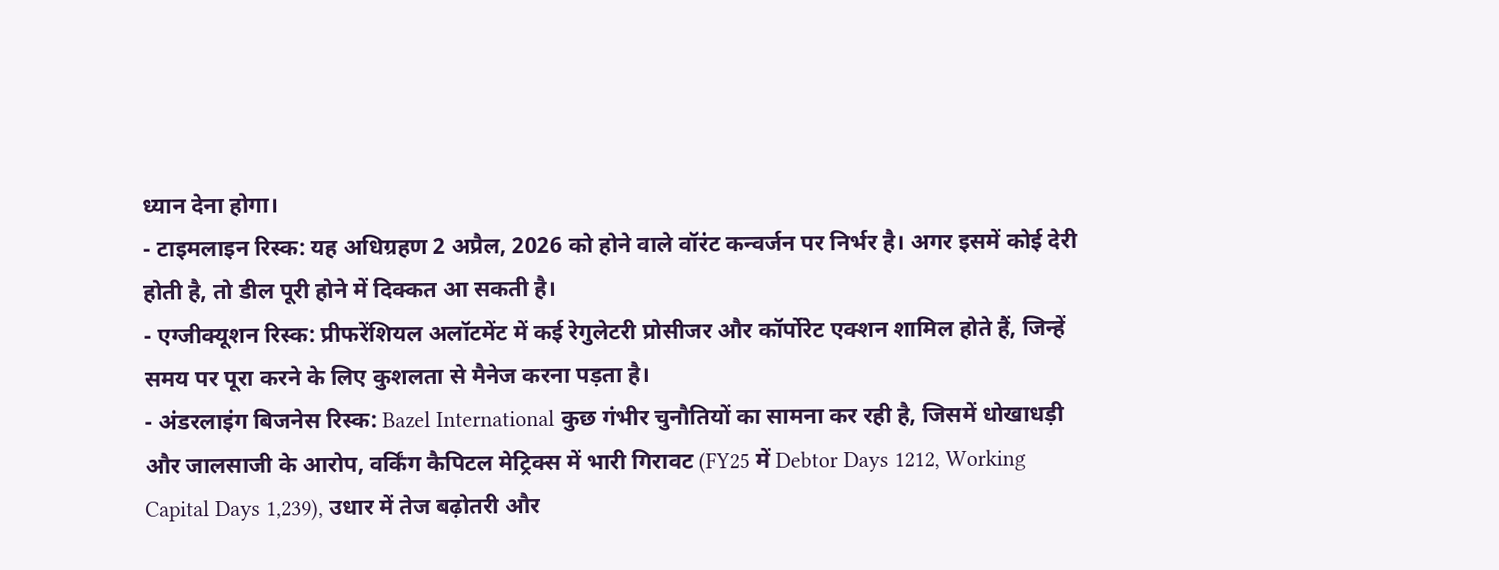ध्यान देना होगा।
- टाइमलाइन रिस्क: यह अधिग्रहण 2 अप्रैल, 2026 को होने वाले वॉरंट कन्वर्जन पर निर्भर है। अगर इसमें कोई देरी होती है, तो डील पूरी होने में दिक्कत आ सकती है।
- एग्जीक्यूशन रिस्क: प्रीफरेंशियल अलॉटमेंट में कई रेगुलेटरी प्रोसीजर और कॉर्पोरेट एक्शन शामिल होते हैं, जिन्हें समय पर पूरा करने के लिए कुशलता से मैनेज करना पड़ता है।
- अंडरलाइंग बिजनेस रिस्क: Bazel International कुछ गंभीर चुनौतियों का सामना कर रही है, जिसमें धोखाधड़ी और जालसाजी के आरोप, वर्किंग कैपिटल मेट्रिक्स में भारी गिरावट (FY25 में Debtor Days 1212, Working Capital Days 1,239), उधार में तेज बढ़ोतरी और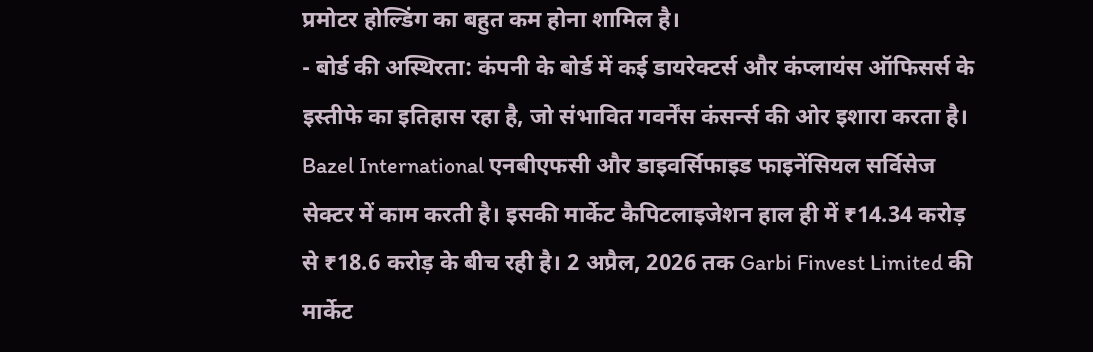प्रमोटर होल्डिंग का बहुत कम होना शामिल है।
- बोर्ड की अस्थिरता: कंपनी के बोर्ड में कई डायरेक्टर्स और कंप्लायंस ऑफिसर्स के इस्तीफे का इतिहास रहा है, जो संभावित गवर्नेंस कंसर्न्स की ओर इशारा करता है।
Bazel International एनबीएफसी और डाइवर्सिफाइड फाइनेंसियल सर्विसेज सेक्टर में काम करती है। इसकी मार्केट कैपिटलाइजेशन हाल ही में ₹14.34 करोड़ से ₹18.6 करोड़ के बीच रही है। 2 अप्रैल, 2026 तक Garbi Finvest Limited की मार्केट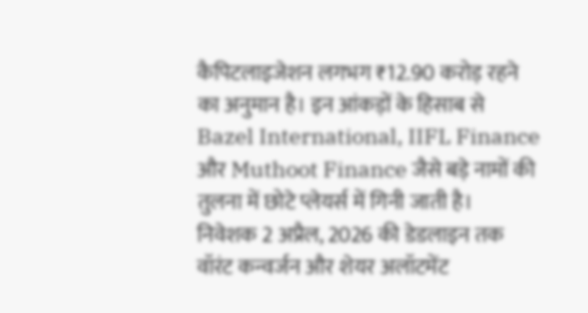कैपिटलाइजेशन लगभग ₹12.90 करोड़ रहने का अनुमान है। इन आंकड़ों के हिसाब से Bazel International, IIFL Finance और Muthoot Finance जैसे बड़े नामों की तुलना में छोटे प्लेयर्स में गिनी जाती है।
निवेशक 2 अप्रैल, 2026 की डेडलाइन तक वॉरंट कन्वर्जन और शेयर अलॉटमेंट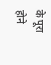के पूरा होने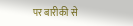पर बारीकी से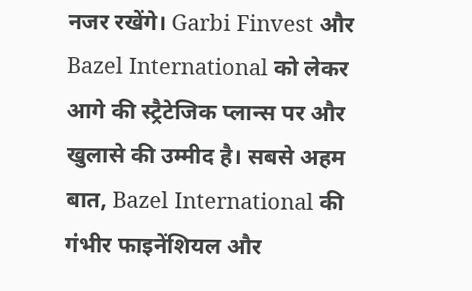नजर रखेंगे। Garbi Finvest और Bazel International को लेकर आगे की स्ट्रैटेजिक प्लान्स पर और खुलासे की उम्मीद है। सबसे अहम बात, Bazel International की गंभीर फाइनेंशियल और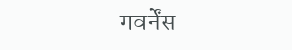गवर्नेंस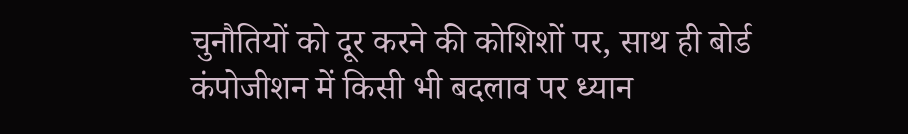चुनौतियों को दूर करने की कोशिशों पर, साथ ही बोर्ड कंपोजीशन में किसी भी बदलाव पर ध्यान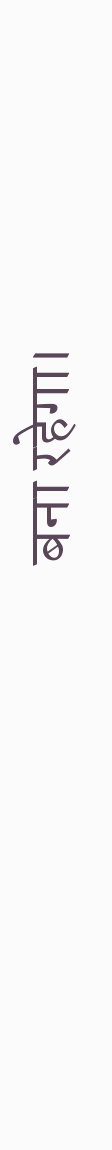बना रहेगा।